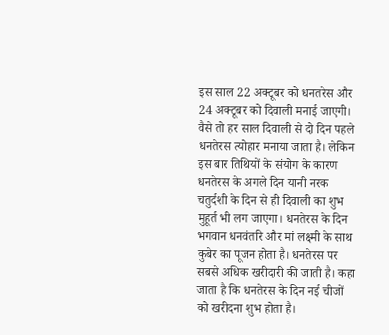इस साल 22 अक्टूबर को धनतरेस और 24 अक्टूबर को दिवाली मनाई जाएगी। वैसे तो हर साल दिवाली से दो दिन पहले धनतेरस त्योहार मनाया जाता है। लेकिन इस बार तिथियों के संयोग के कारण धनतेरस के अगले दिन यानी नरक चतुर्दशी के दिन से ही दिवाली का शुभ मुहूर्त भी लग जाएगा। धनतेरस के दिन भगवान धनवंतरि और मां लक्ष्मी के साथ कुबेर का पूजन होता है। धनतेरस पर सबसे अधिक खरीदारी की जाती है। कहा जाता है कि धनतेरस के दिन नई चीजों को खरीदना शुभ होता है।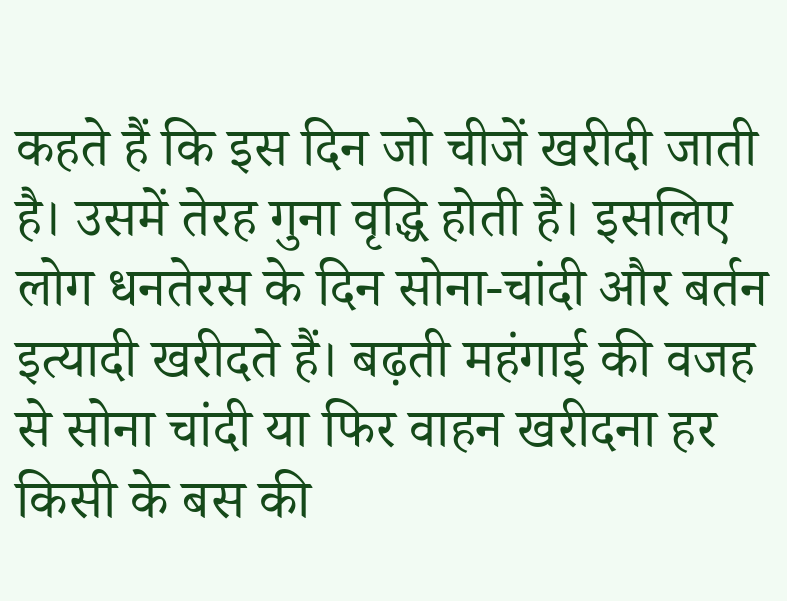कहते हैं कि इस दिन जो चीजें खरीदी जाती है। उसमें तेरह गुना वृद्धि होती है। इसलिए लोग धनतेरस के दिन सोना-चांदी और बर्तन इत्यादी खरीदते हैं। बढ़ती महंगाई की वजह से सोना चांदी या फिर वाहन खरीदना हर किसी के बस की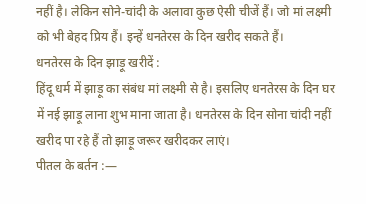नहीं है। लेकिन सोने-चांदी के अलावा कुछ ऐसी चीजें हैं। जो मां लक्ष्मी को भी बेहद प्रिय हैं। इन्हें धनतेरस के दिन खरीद सकते हैं।
धनतेरस के दिन झाड़ू खरीदें :
हिंदू धर्म में झाड़ू का संबंध मां लक्ष्मी से है। इसलिए धनतेरस के दिन घर में नई झाड़ू लाना शुभ माना जाता है। धनतेरस के दिन सोना चांदी नहीं खरीद पा रहे हैं तो झाड़ू जरूर खरीदकर लाएं।
पीतल के बर्तन :—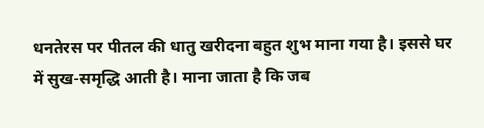धनतेरस पर पीतल की धातु खरीदना बहुत शुभ माना गया है। इससे घर में सुख-समृद्धि आती है। माना जाता है कि जब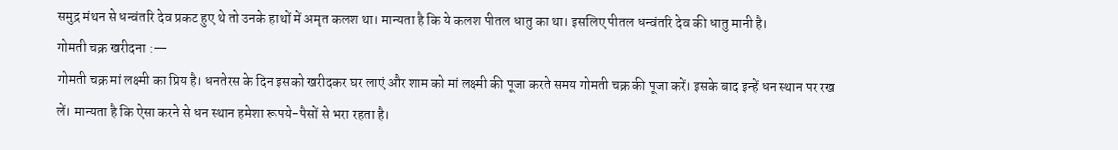समुद्र मंथन से धन्वंतरि देव प्रकट हुए थे तो उनके हाथों में अमृत कलश था। मान्यता है कि ये कलश पीतल धातु का था। इसलिए पीतल धन्वंतरि देव की धातु मानी है।
गोमती चक्र खरीदना :—
गोमती चक्र मां लक्ष्मी का प्रिय है। धनतेरस के दिन इसको खरीदकर घर लाएं और शाम को मां लक्ष्मी की पूजा करते समय गोमती चक्र की पूजा करें। इसके बाद इन्हें धन स्थान पर रख लें। मान्यता है कि ऐसा करने से धन स्थान हमेशा रूपये-पैसों से भरा रहता है।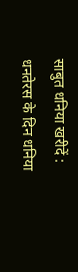साबुत धनिया खरीदें :
धनतेरस के दिन धनिया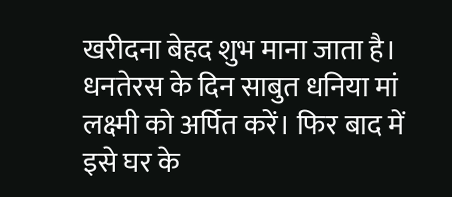खरीदना बेहद शुभ माना जाता है। धनतेरस के दिन साबुत धनिया मां लक्ष्मी को अर्पित करें। फिर बाद में इसे घर के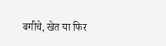बगीचे, खेत या फिर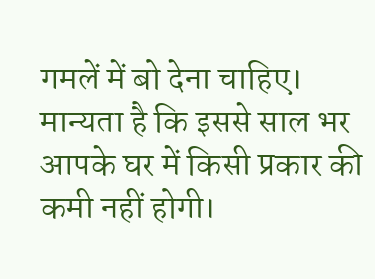गमलें में बो देना चाहिए। मान्यता है कि इससे साल भर आपके घर में किसी प्रकार की कमी नहीं होगी।